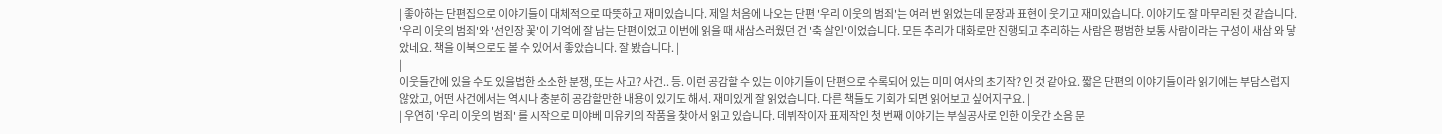| 좋아하는 단편집으로 이야기들이 대체적으로 따뜻하고 재미있습니다. 제일 처음에 나오는 단편 '우리 이웃의 범죄'는 여러 번 읽었는데 문장과 표현이 웃기고 재미있습니다. 이야기도 잘 마무리된 것 같습니다. '우리 이웃의 범죄'와 '선인장 꽃'이 기억에 잘 남는 단편이었고 이번에 읽을 때 새삼스러웠던 건 '축 살인'이었습니다. 모든 추리가 대화로만 진행되고 추리하는 사람은 평범한 보통 사람이라는 구성이 새삼 와 닿았네요. 책을 이북으로도 볼 수 있어서 좋았습니다. 잘 봤습니다. |
|
이웃들간에 있을 수도 있을법한 소소한 분쟁, 또는 사고? 사건.. 등. 이런 공감할 수 있는 이야기들이 단편으로 수록되어 있는 미미 여사의 초기작? 인 것 같아요. 짧은 단편의 이야기들이라 읽기에는 부담스럽지 않았고, 어떤 사건에서는 역시나 충분히 공감할만한 내용이 있기도 해서. 재미있게 잘 읽었습니다. 다른 책들도 기회가 되면 읽어보고 싶어지구요. |
| 우연히 '우리 이웃의 범죄' 를 시작으로 미야베 미유키의 작품을 찿아서 읽고 있습니다. 데뷔작이자 표제작인 첫 번째 이야기는 부실공사로 인한 이웃간 소음 문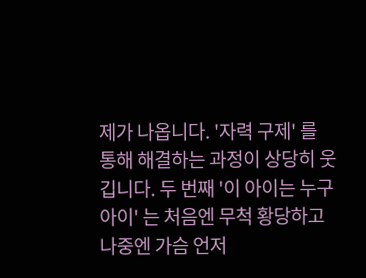제가 나옵니다. '자력 구제' 를 통해 해결하는 과정이 상당히 웃깁니다. 두 번째 '이 아이는 누구 아이' 는 처음엔 무척 황당하고 나중엔 가슴 언저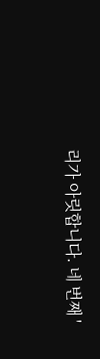리가 아릿합니다. 네 번째 '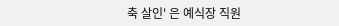축 살인' 은 예식장 직원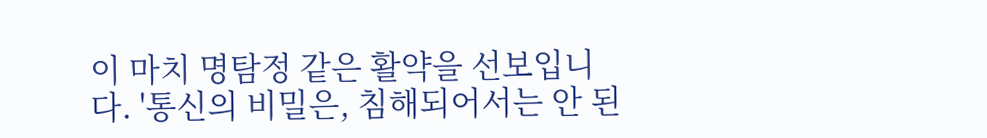이 마치 명탐정 같은 활약을 선보입니다. '통신의 비밀은, 침해되어서는 안 된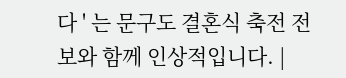다 ' 는 문구도 결혼식 축전 전보와 함께 인상적입니다. |